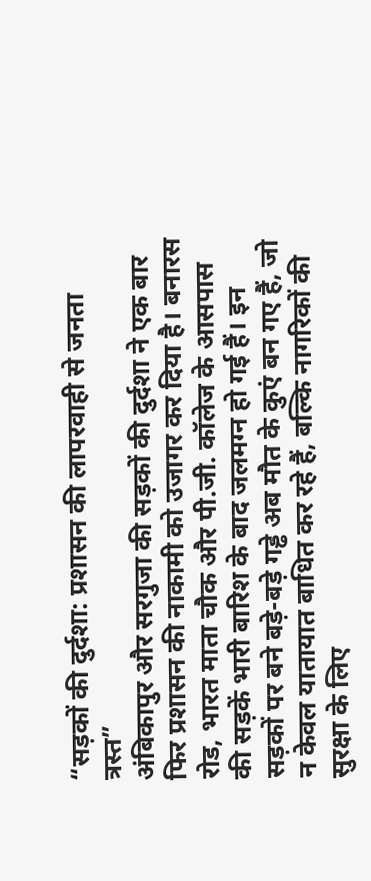“सड़कों की दुर्दशा: प्रशासन की लापरवाही से जनता त्रस्त”
अंबिकापुर और सरगुजा की सड़कों की दुर्दशा ने एक बार फिर प्रशासन की नाकामी को उजागर कर दिया है। बनारस रोड, भारत माता चौक और पी.जी. कॉलेज के आसपास की सड़कें भारी बारिश के बाद जलमग्न हो गई हैं। इन सड़कों पर बने बड़े-बड़े गड्ढे अब मौत के कुएं बन गए हैं, जो न केवल यातायात बाधित कर रहे हैं, बल्कि नागरिकों की सुरक्षा के लिए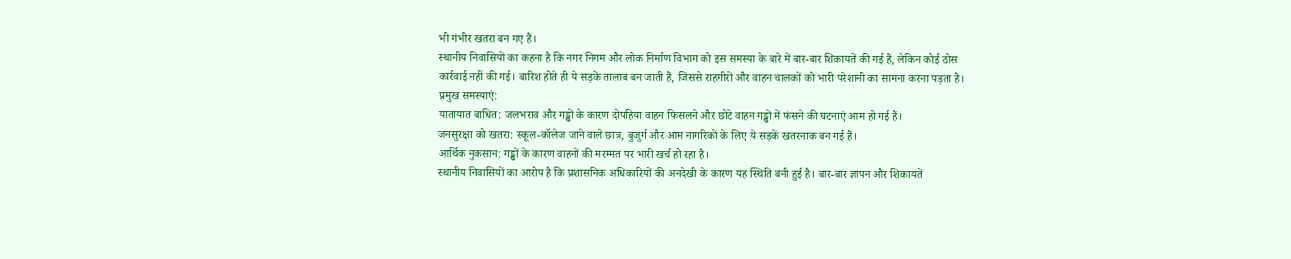भी गंभीर खतरा बन गए हैं।
स्थानीय निवासियों का कहना है कि नगर निगम और लोक निर्माण विभाग को इस समस्या के बारे में बार-बार शिकायतें की गई हैं, लेकिन कोई ठोस कार्रवाई नहीं की गई। बारिश होते ही ये सड़कें तालाब बन जाती हैं, जिससे राहगीरों और वाहन चालकों को भारी परेशानी का सामना करना पड़ता है।
प्रमुख समस्याएं:
यातायात बाधित: जलभराव और गड्ढों के कारण दोपहिया वाहन फिसलने और छोटे वाहन गड्ढों में फंसने की घटनाएं आम हो गई हैं।
जनसुरक्षा को खतरा: स्कूल-कॉलेज जाने वाले छात्र, बुजुर्ग और आम नागरिकों के लिए ये सड़कें खतरनाक बन गई हैं।
आर्थिक नुकसान: गड्ढों के कारण वाहनों की मरम्मत पर भारी खर्च हो रहा है।
स्थानीय निवासियों का आरोप है कि प्रशासनिक अधिकारियों की अनदेखी के कारण यह स्थिति बनी हुई है। बार-बार ज्ञापन और शिकायतें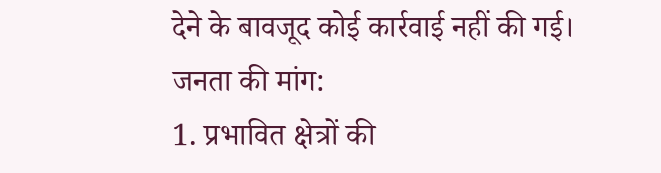देने के बावजूद कोई कार्रवाई नहीं की गई।
जनता की मांग:
1. प्रभावित क्षेत्रों की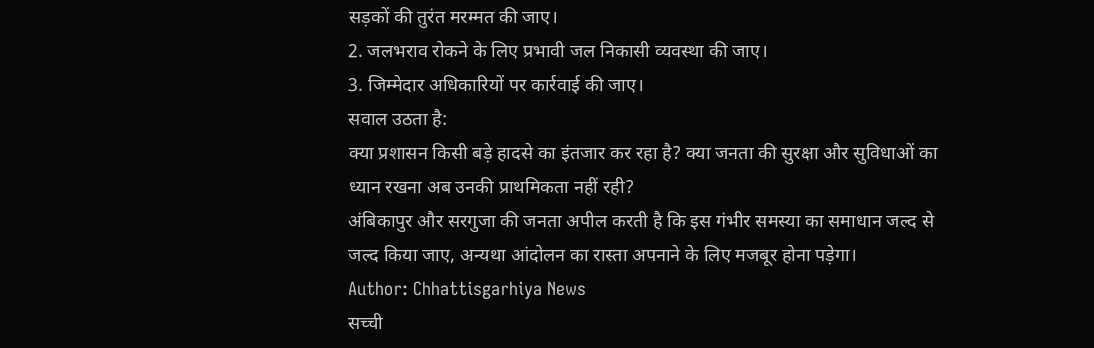सड़कों की तुरंत मरम्मत की जाए।
2. जलभराव रोकने के लिए प्रभावी जल निकासी व्यवस्था की जाए।
3. जिम्मेदार अधिकारियों पर कार्रवाई की जाए।
सवाल उठता है:
क्या प्रशासन किसी बड़े हादसे का इंतजार कर रहा है? क्या जनता की सुरक्षा और सुविधाओं का ध्यान रखना अब उनकी प्राथमिकता नहीं रही?
अंबिकापुर और सरगुजा की जनता अपील करती है कि इस गंभीर समस्या का समाधान जल्द से जल्द किया जाए, अन्यथा आंदोलन का रास्ता अपनाने के लिए मजबूर होना पड़ेगा।
Author: Chhattisgarhiya News
सच्ची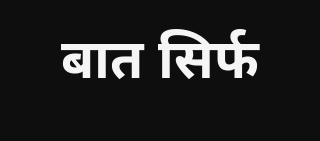बात सिर्फ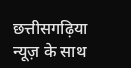छत्तीसगढ़िया न्यूज़ के साथ